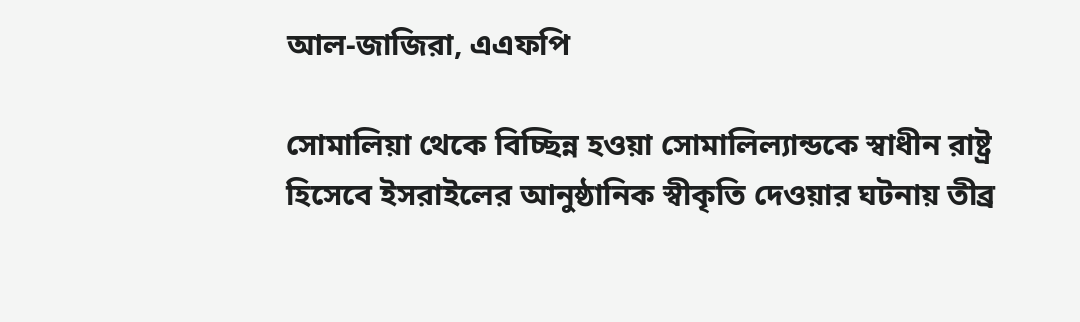আল-জাজিরা, এএফপি

সোমালিয়া থেকে বিচ্ছিন্ন হওয়া সোমালিল্যান্ডকে স্বাধীন রাষ্ট্র হিসেবে ইসরাইলের আনুষ্ঠানিক স্বীকৃতি দেওয়ার ঘটনায় তীব্র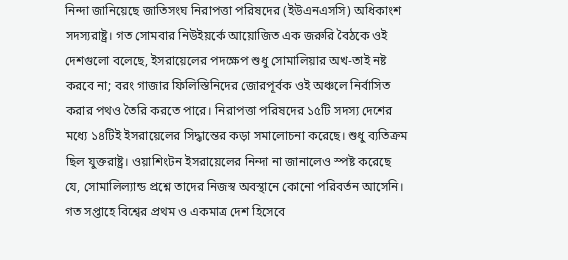নিন্দা জানিয়েছে জাতিসংঘ নিরাপত্তা পরিষদের (ইউএনএসসি) অধিকাংশ সদস্যরাষ্ট্র। গত সোমবার নিউইয়র্কে আয়োজিত এক জরুরি বৈঠকে ওই দেশগুলো বলেছে, ইসরায়েলের পদক্ষেপ শুধু সোমালিয়ার অখ-তাই নষ্ট করবে না; বরং গাজার ফিলিস্তিনিদের জোরপূর্বক ওই অঞ্চলে নির্বাসিত করার পথও তৈরি করতে পারে। নিরাপত্তা পরিষদের ১৫টি সদস্য দেশের মধ্যে ১৪টিই ইসরায়েলের সিদ্ধান্তের কড়া সমালোচনা করেছে। শুধু ব্যতিক্রম ছিল যুক্তরাষ্ট্র। ওয়াশিংটন ইসরায়েলের নিন্দা না জানালেও স্পষ্ট করেছে যে, সোমালিল্যান্ড প্রশ্নে তাদের নিজস্ব অবস্থানে কোনো পরিবর্তন আসেনি। গত সপ্তাহে বিশ্বের প্রথম ও একমাত্র দেশ হিসেবে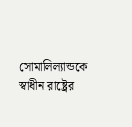সোমালিল্যান্ডকে স্বাধীন রাষ্ট্রের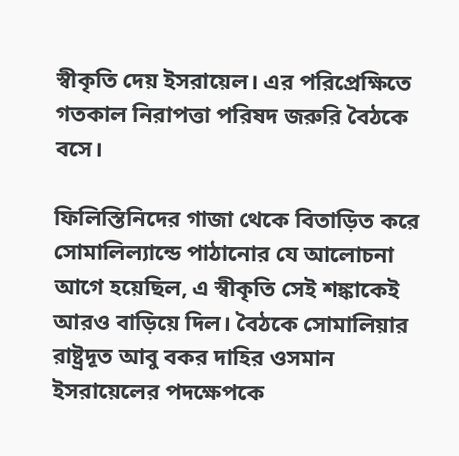স্বীকৃতি দেয় ইসরায়েল। এর পরিপ্রেক্ষিতে গতকাল নিরাপত্তা পরিষদ জরুরি বৈঠকে বসে।

ফিলিস্তিনিদের গাজা থেকে বিতাড়িত করে সোমালিল্যান্ডে পাঠানোর যে আলোচনা আগে হয়েছিল, এ স্বীকৃতি সেই শঙ্কাকেই আরও বাড়িয়ে দিল। বৈঠকে সোমালিয়ার রাষ্ট্রদূত আবু বকর দাহির ওসমান ইসরায়েলের পদক্ষেপকে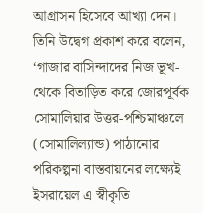আগ্রাসন হিসেবে আখ্যা দেন। তিনি উদ্বেগ প্রকাশ করে বলেন, ‘গাজার বাসিন্দাদের নিজ ভূখ- থেকে বিতাড়িত করে জোরপূর্বক সোমালিয়ার উত্তর-পশ্চিমাঞ্চলে (সোমালিল্যান্ড) পাঠানোর পরিকল্পনা বাস্তবায়নের লক্ষ্যেই ইসরায়েল এ স্বীকৃতি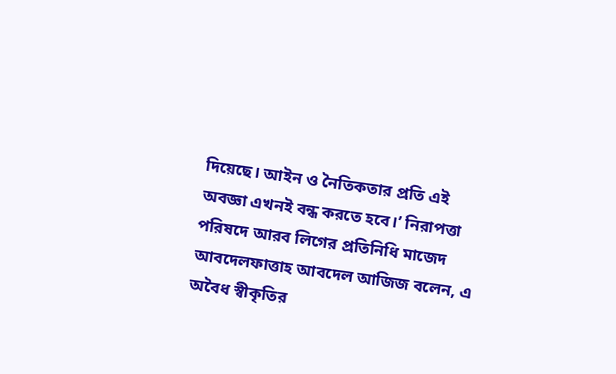দিয়েছে। আইন ও নৈতিকতার প্রতি এই অবজ্ঞা এখনই বন্ধ করতে হবে।’ নিরাপত্তা পরিষদে আরব লিগের প্রতিনিধি মাজেদ আবদেলফাত্তাহ আবদেল আজিজ বলেন, এ অবৈধ স্বীকৃতির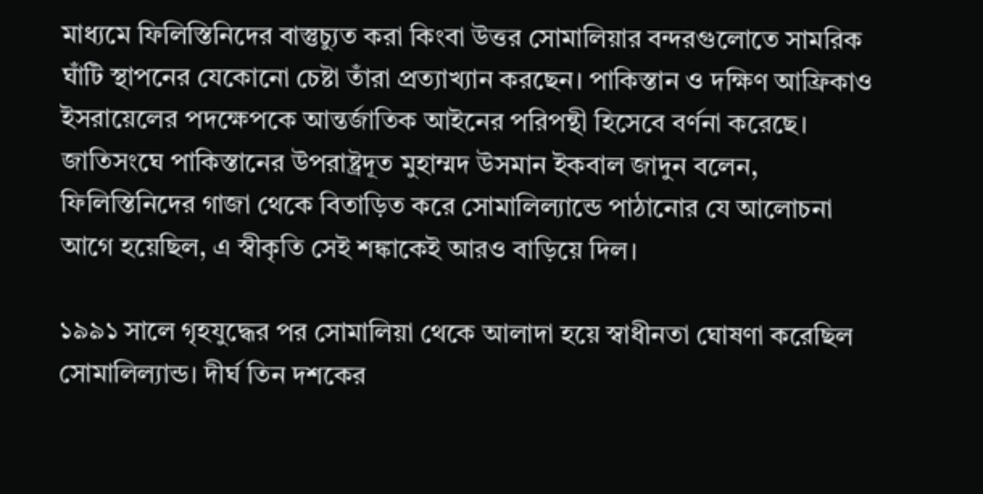মাধ্যমে ফিলিস্তিনিদের বাস্তুচ্যুত করা কিংবা উত্তর সোমালিয়ার বন্দরগুলোতে সামরিক ঘাঁটি স্থাপনের যেকোনো চেষ্টা তাঁরা প্রত্যাখ্যান করছেন। পাকিস্তান ও দক্ষিণ আফ্রিকাও ইসরায়েলের পদক্ষেপকে আন্তর্জাতিক আইনের পরিপন্থী হিসেবে বর্ণনা করেছে। জাতিসংঘে পাকিস্তানের উপরাষ্ট্রদূত মুহাম্মদ উসমান ইকবাল জাদুন বলেন, ফিলিস্তিনিদের গাজা থেকে বিতাড়িত করে সোমালিল্যান্ডে পাঠানোর যে আলোচনা আগে হয়েছিল, এ স্বীকৃতি সেই শঙ্কাকেই আরও বাড়িয়ে দিল।

১৯৯১ সালে গৃহযুদ্ধের পর সোমালিয়া থেকে আলাদা হয়ে স্বাধীনতা ঘোষণা করেছিল সোমালিল্যান্ড। দীর্ঘ তিন দশকের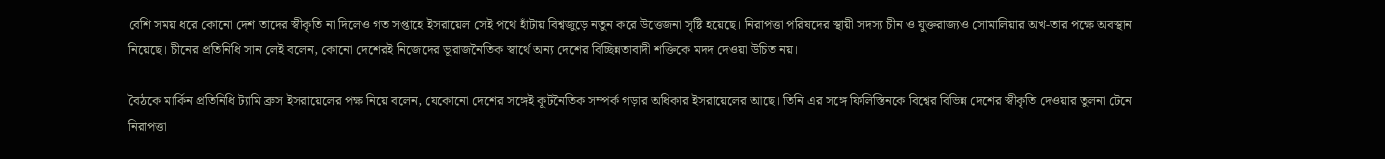বেশি সময় ধরে কোনো দেশ তাদের স্বীকৃতি না দিলেও গত সপ্তাহে ইসরায়েল সেই পথে হাঁটায় বিশ্বজুড়ে নতুন করে উত্তেজনা সৃষ্টি হয়েছে। নিরাপত্তা পরিষদের স্থায়ী সদস্য চীন ও যুক্তরাজ্যও সোমালিয়ার অখ-তার পক্ষে অবস্থান নিয়েছে। চীনের প্রতিনিধি সান লেই বলেন, কোনো দেশেরই নিজেদের ভূরাজনৈতিক স্বার্থে অন্য দেশের বিচ্ছিন্নতাবাদী শক্তিকে মদদ দেওয়া উচিত নয়।

বৈঠকে মার্কিন প্রতিনিধি ট্যামি ব্রুস ইসরায়েলের পক্ষ নিয়ে বলেন, যেকোনো দেশের সঙ্গেই কূটনৈতিক সম্পর্ক গড়ার অধিকার ইসরায়েলের আছে। তিনি এর সঙ্গে ফিলিস্তিনকে বিশ্বের বিভিন্ন দেশের স্বীকৃতি দেওয়ার তুলনা টেনে নিরাপত্তা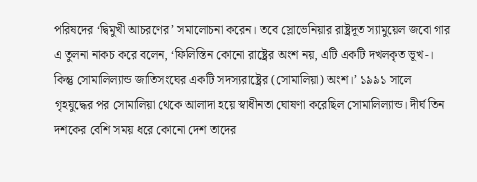পরিষদের ‘দ্বিমুখী আচরণের’ সমালোচনা করেন। তবে স্লোভেনিয়ার রাষ্ট্রদূত স্যামুয়েল জবো গার এ তুলনা নাকচ করে বলেন, ‘ফিলিস্তিন কোনো রাষ্ট্রের অংশ নয়, এটি একটি দখলকৃত ভূখ-। কিন্তু সোমালিল্যান্ড জাতিসংঘের একটি সদস্যরাষ্ট্রের (সোমালিয়া) অংশ।’ ১৯৯১ সালে গৃহযুদ্ধের পর সোমালিয়া থেকে আলাদা হয়ে স্বাধীনতা ঘোষণা করেছিল সোমালিল্যান্ড। দীর্ঘ তিন দশকের বেশি সময় ধরে কোনো দেশ তাদের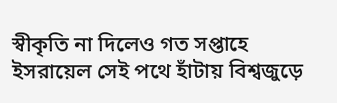স্বীকৃতি না দিলেও গত সপ্তাহে ইসরায়েল সেই পথে হাঁটায় বিশ্বজুড়ে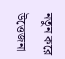নতুন করে উত্তেজনা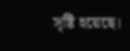সৃষ্টি হয়েছে।